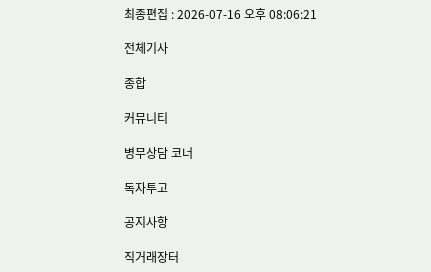최종편집 : 2026-07-16 오후 08:06:21

전체기사

종합

커뮤니티

병무상담 코너

독자투고

공지사항

직거래장터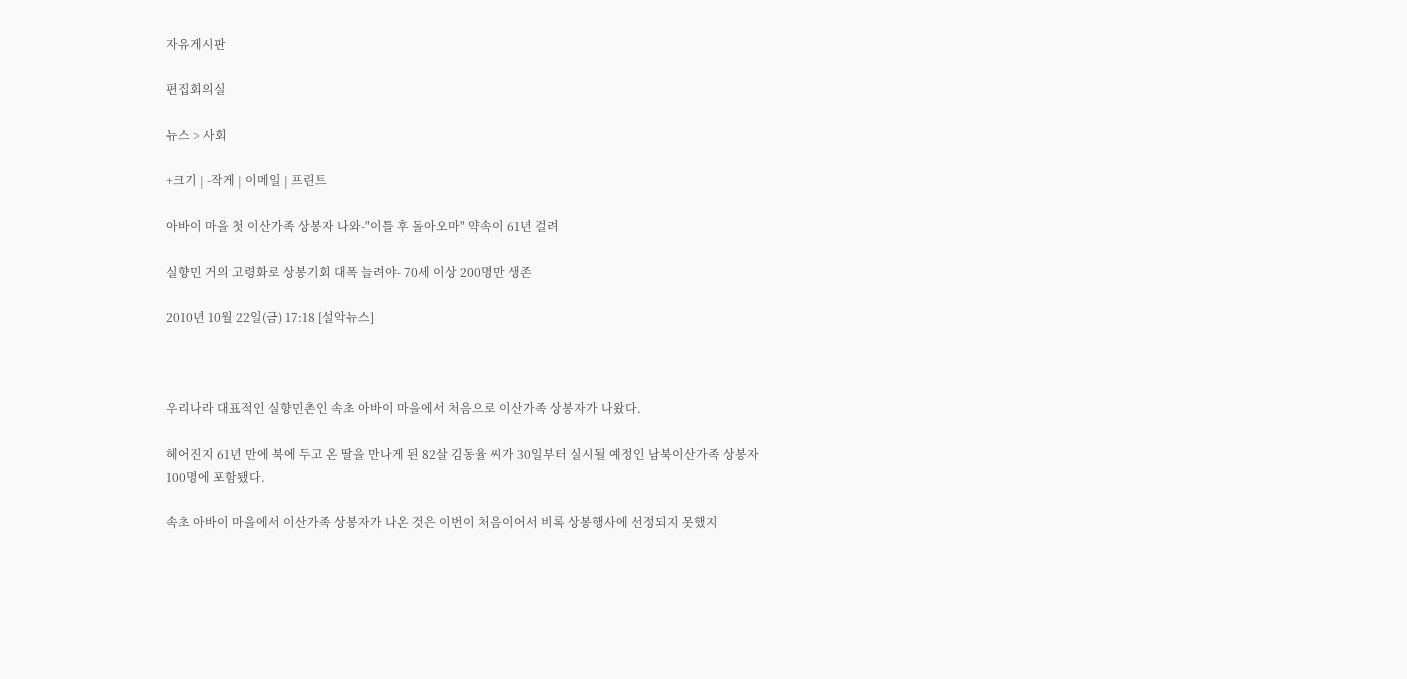자유게시판

편집회의실

뉴스 > 사회

+크기 | -작게 | 이메일 | 프린트

아바이 마을 첫 이산가족 상봉자 나와-"이틀 후 돌아오마" 약속이 61년 걸려

실향민 거의 고령화로 상봉기회 대폭 늘려야- 70세 이상 200명만 생존

2010년 10월 22일(금) 17:18 [설악뉴스]



우리나라 대표적인 실향민촌인 속초 아바이 마을에서 처음으로 이산가족 상봉자가 나왔다.

헤어진지 61년 만에 북에 두고 온 딸을 만나게 된 82살 김동율 씨가 30일부터 실시될 예정인 남북이산가족 상봉자 100명에 포함됐다.

속초 아바이 마을에서 이산가족 상봉자가 나온 것은 이번이 처음이어서 비록 상봉행사에 선정되지 못했지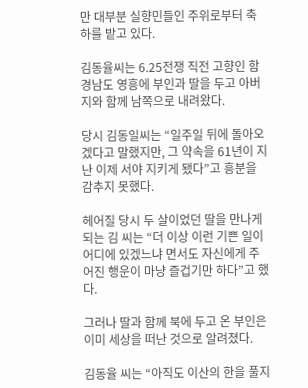만 대부분 실향민들인 주위로부터 축하를 밭고 있다.

김동율씨는 6.25전쟁 직전 고향인 함경남도 영흥에 부인과 딸을 두고 아버지와 함께 남쪽으로 내려왔다.

당시 김동일씨는 “일주일 뒤에 돌아오겠다고 말했지만, 그 약속을 61년이 지난 이제 서야 지키게 됐다”고 흥분을 감추지 못했다.

헤어질 당시 두 살이었던 딸을 만나게 되는 김 씨는 “더 이상 이런 기쁜 일이 어디에 있겠느냐 면서도 자신에게 주어진 행운이 마냥 즐겁기만 하다”고 했다.

그러나 딸과 함께 북에 두고 온 부인은 이미 세상을 떠난 것으로 알려졌다.

김동율 씨는 “아직도 이산의 한을 풀지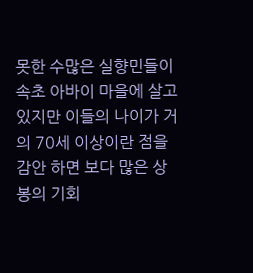못한 수많은 실향민들이 속초 아바이 마을에 살고 있지만 이들의 나이가 거의 70세 이상이란 점을 감안 하면 보다 많은 상봉의 기회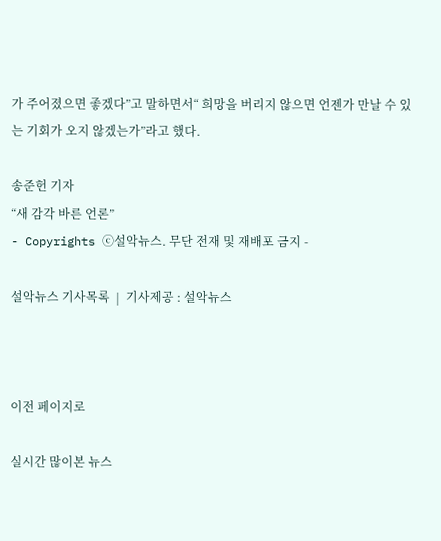가 주어졌으면 좋겠다”고 말하면서“ 희망을 버리지 않으면 언젠가 만날 수 있는 기회가 오지 않겠는가”라고 했다.

송준헌 기자
“새 감각 바른 언론”
- Copyrights ⓒ설악뉴스. 무단 전재 및 재배포 금지 -

설악뉴스 기사목록  |  기사제공 : 설악뉴스



이전 페이지로

실시간 많이본 뉴스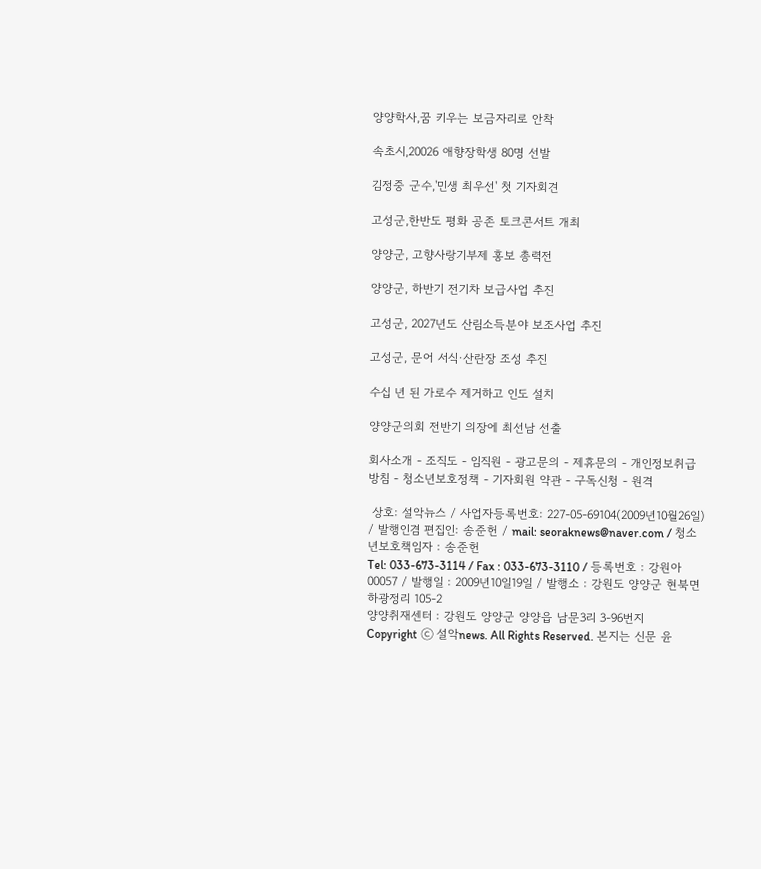양양학사,꿈 키우는 보금자리로 안착

속초시,20026 애향장학생 80명 선발

김정중 군수,'민생 최우선' 첫 기자회견

고성군,한반도 평화 공존 토크콘서트 개최

양양군, 고향사랑기부제 홍보 총력전

양양군, 하반기 전기차 보급사업 추진

고성군, 2027년도 산림소득분야 보조사업 추진

고성군, 문어 서식·산란장 조성 추진

수십 년 된 가로수 제거하고 인도 설치

양양군의회 전반기 의장에 최선남 선출

회사소개 - 조직도 - 임직원 - 광고문의 - 제휴문의 - 개인정보취급방침 - 청소년보호정책 - 기자회원 약관 - 구독신청 - 원격

 상호: 설악뉴스 / 사업자등록번호: 227-05-69104(2009년10월26일) / 발행인겸 편집인: 송준헌 / mail: seoraknews@naver.com / 청소년보호책임자 : 송준헌
Tel: 033-673-3114 / Fax : 033-673-3110 / 등록번호 : 강원아00057 / 발행일 : 2009년10일19일 / 발행소 : 강원도 양양군 현북면 하광정리 105-2
양양취재센터 : 강원도 양양군 양양읍 남문3리 3-96번지
Copyright ⓒ 설악news. All Rights Reserved. 본지는 신문 윤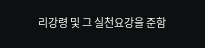리강령 및 그 실천요강을 준함